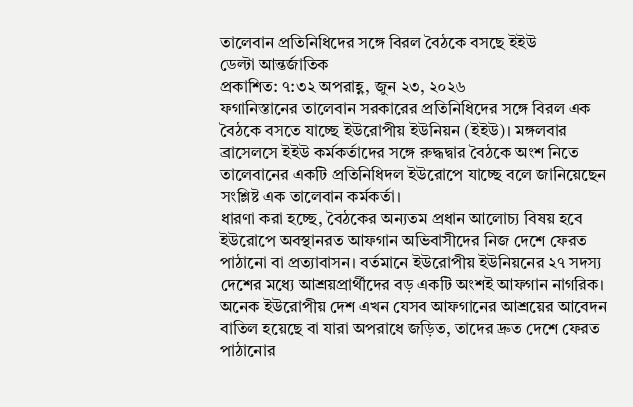তালেবান প্রতিনিধিদের সঙ্গে বিরল বৈঠকে বসছে ইইউ
ডেল্টা আন্তর্জাতিক
প্রকাশিত: ৭:৩২ অপরাহ্ণ, জুন ২৩, ২০২৬
ফগানিস্তানের তালেবান সরকারের প্রতিনিধিদের সঙ্গে বিরল এক বৈঠকে বসতে যাচ্ছে ইউরোপীয় ইউনিয়ন (ইইউ)। মঙ্গলবার ব্রাসেলসে ইইউ কর্মকর্তাদের সঙ্গে রুদ্ধদ্বার বৈঠকে অংশ নিতে তালেবানের একটি প্রতিনিধিদল ইউরোপে যাচ্ছে বলে জানিয়েছেন সংশ্লিষ্ট এক তালেবান কর্মকর্তা।
ধারণা করা হচ্ছে, বৈঠকের অন্যতম প্রধান আলোচ্য বিষয় হবে ইউরোপে অবস্থানরত আফগান অভিবাসীদের নিজ দেশে ফেরত পাঠানো বা প্রত্যাবাসন। বর্তমানে ইউরোপীয় ইউনিয়নের ২৭ সদস্য দেশের মধ্যে আশ্রয়প্রার্থীদের বড় একটি অংশই আফগান নাগরিক। অনেক ইউরোপীয় দেশ এখন যেসব আফগানের আশ্রয়ের আবেদন বাতিল হয়েছে বা যারা অপরাধে জড়িত, তাদের দ্রুত দেশে ফেরত পাঠানোর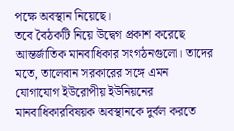পক্ষে অবস্থান নিয়েছে।
তবে বৈঠকটি নিয়ে উদ্বেগ প্রকাশ করেছে আন্তর্জাতিক মানবাধিকার সংগঠনগুলো। তাদের মতে, তালেবান সরকারের সঙ্গে এমন যোগাযোগ ইউরোপীয় ইউনিয়নের মানবাধিকারবিষয়ক অবস্থানকে দুর্বল করতে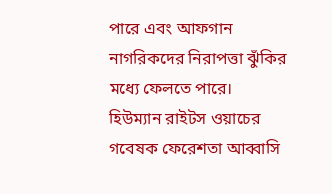পারে এবং আফগান নাগরিকদের নিরাপত্তা ঝুঁকির মধ্যে ফেলতে পারে।
হিউম্যান রাইটস ওয়াচের গবেষক ফেরেশতা আব্বাসি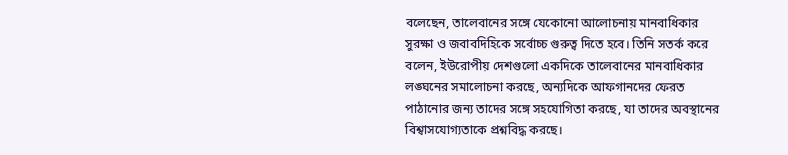বলেছেন, তালেবানের সঙ্গে যেকোনো আলোচনায় মানবাধিকার সুরক্ষা ও জবাবদিহিকে সর্বোচ্চ গুরুত্ব দিতে হবে। তিনি সতর্ক করে বলেন, ইউরোপীয় দেশগুলো একদিকে তালেবানের মানবাধিকার লঙ্ঘনের সমালোচনা করছে, অন্যদিকে আফগানদের ফেরত পাঠানোর জন্য তাদের সঙ্গে সহযোগিতা করছে, যা তাদের অবস্থানের বিশ্বাসযোগ্যতাকে প্রশ্নবিদ্ধ করছে।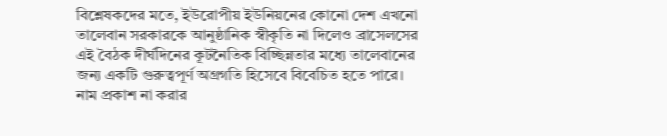বিশ্লেষকদের মতে, ইউরোপীয় ইউনিয়নের কোনো দেশ এখনো তালেবান সরকারকে আনুষ্ঠানিক স্বীকৃতি না দিলেও ব্রাসেলসের এই বৈঠক দীর্ঘদিনের কূটনৈতিক বিচ্ছিন্নতার মধ্যে তালেবানের জন্য একটি গুরুত্বপূর্ণ অগ্রগতি হিসেবে বিবেচিত হতে পারে।
নাম প্রকাশ না করার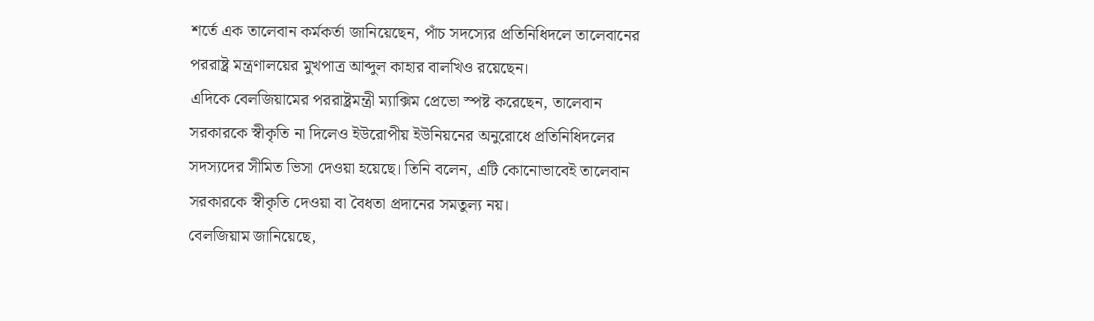শর্তে এক তালেবান কর্মকর্তা জানিয়েছেন, পাঁচ সদস্যের প্রতিনিধিদলে তালেবানের পররাষ্ট্র মন্ত্রণালয়ের মুখপাত্র আব্দুল কাহার বালখিও রয়েছেন।
এদিকে বেলজিয়ামের পররাষ্ট্রমন্ত্রী ম্যাক্সিম প্রেভো স্পষ্ট করেছেন, তালেবান সরকারকে স্বীকৃতি না দিলেও ইউরোপীয় ইউনিয়নের অনুরোধে প্রতিনিধিদলের সদস্যদের সীমিত ভিসা দেওয়া হয়েছে। তিনি বলেন, এটি কোনোভাবেই তালেবান সরকারকে স্বীকৃতি দেওয়া বা বৈধতা প্রদানের সমতুল্য নয়।
বেলজিয়াম জানিয়েছে,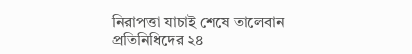নিরাপত্তা যাচাই শেষে তালেবান প্রতিনিধিদের ২৪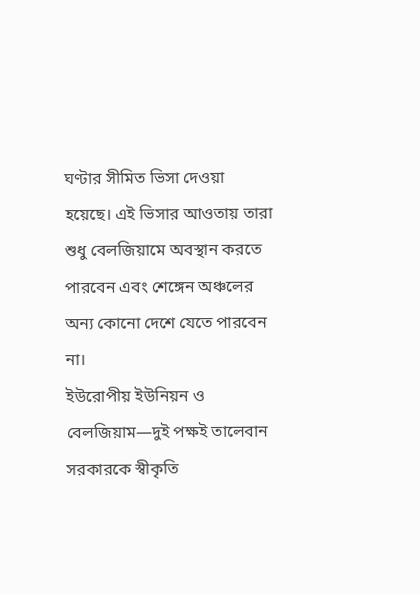ঘণ্টার সীমিত ভিসা দেওয়া হয়েছে। এই ভিসার আওতায় তারা শুধু বেলজিয়ামে অবস্থান করতে পারবেন এবং শেঙ্গেন অঞ্চলের অন্য কোনো দেশে যেতে পারবেন না।
ইউরোপীয় ইউনিয়ন ও বেলজিয়াম—দুই পক্ষই তালেবান সরকারকে স্বীকৃতি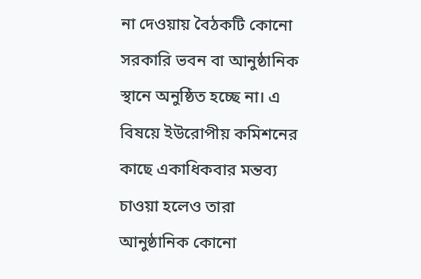না দেওয়ায় বৈঠকটি কোনো সরকারি ভবন বা আনুষ্ঠানিক স্থানে অনুষ্ঠিত হচ্ছে না। এ বিষয়ে ইউরোপীয় কমিশনের কাছে একাধিকবার মন্তব্য চাওয়া হলেও তারা আনুষ্ঠানিক কোনো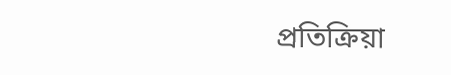প্রতিক্রিয়া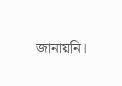জানায়নি।